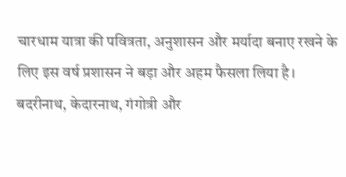चारधाम यात्रा की पवित्रता, अनुशासन और मर्यादा बनाए रखने के लिए इस वर्ष प्रशासन ने बड़ा और अहम फैसला लिया है। बदरीनाथ, केदारनाथ, गंगोत्री और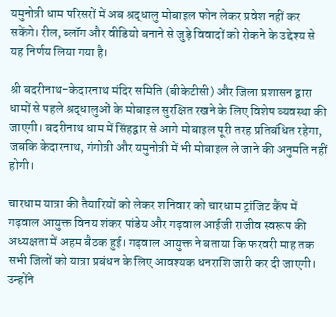यमुनोत्री धाम परिसरों में अब श्रद्धालु मोबाइल फोन लेकर प्रवेश नहीं कर सकेंगे। रील, ब्लॉग और वीडियो बनाने से जुड़े विवादों को रोकने के उद्देश्य से यह निर्णय लिया गया है।

श्री बदरीनाथ-केदारनाथ मंदिर समिति (बीकेटीसी) और जिला प्रशासन द्वारा धामों से पहले श्रद्धालुओं के मोबाइल सुरक्षित रखने के लिए विशेष व्यवस्था की जाएगी। बदरीनाथ धाम में सिंहद्वार से आगे मोबाइल पूरी तरह प्रतिबंधित रहेगा, जबकि केदारनाथ, गंगोत्री और यमुनोत्री में भी मोबाइल ले जाने की अनुमति नहीं होगी।

चारधाम यात्रा की तैयारियों को लेकर शनिवार को चारधाम ट्रांजिट कैंप में गढ़वाल आयुक्त विनय शंकर पांडेय और गढ़वाल आईजी राजीव स्वरूप की अध्यक्षता में अहम बैठक हुई। गढ़वाल आयुक्त ने बताया कि फरवरी माह तक सभी जिलों को यात्रा प्रबंधन के लिए आवश्यक धनराशि जारी कर दी जाएगी। उन्होंने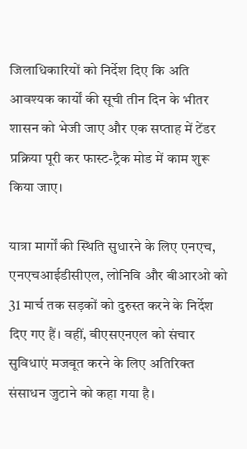जिलाधिकारियों को निर्देश दिए कि अति आवश्यक कार्यों की सूची तीन दिन के भीतर शासन को भेजी जाए और एक सप्ताह में टेंडर प्रक्रिया पूरी कर फास्ट-ट्रैक मोड में काम शुरू किया जाए।

यात्रा मार्गों की स्थिति सुधारने के लिए एनएच, एनएचआईडीसीएल, लोनिवि और बीआरओ को 31 मार्च तक सड़कों को दुरुस्त करने के निर्देश दिए गए हैं। वहीं, बीएसएनएल को संचार सुविधाएं मजबूत करने के लिए अतिरिक्त संसाधन जुटाने को कहा गया है।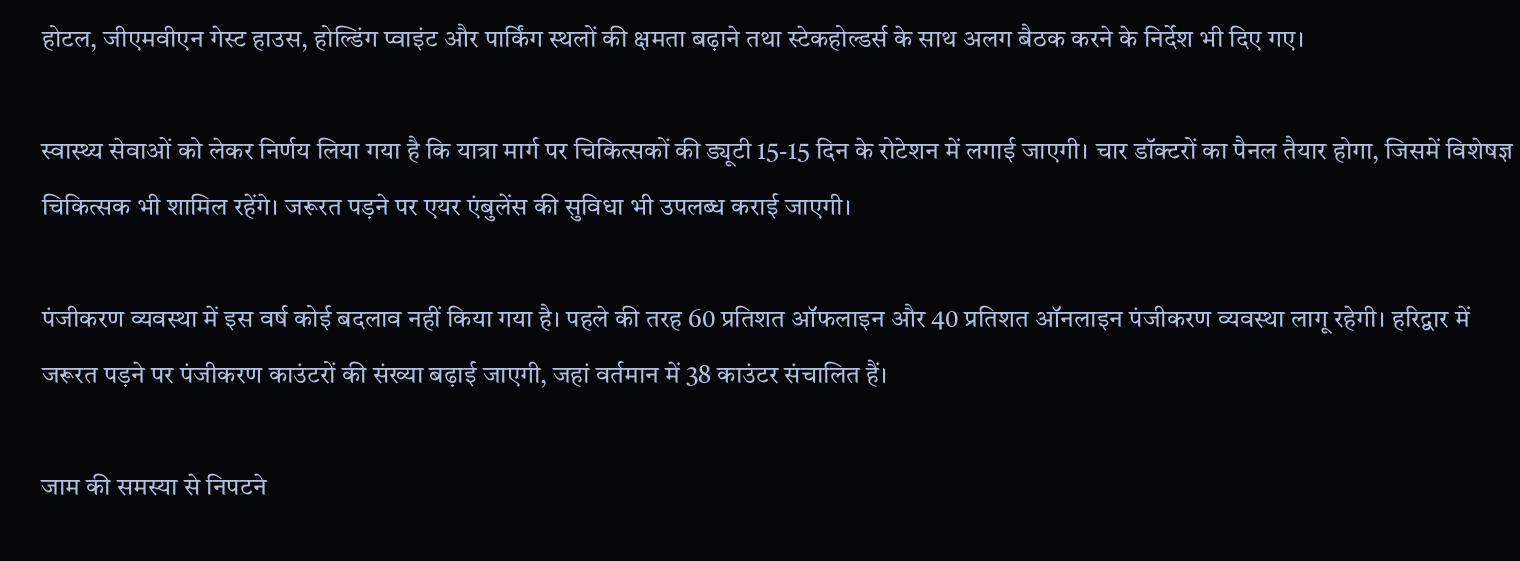होटल, जीएमवीएन गेस्ट हाउस, होल्डिंग प्वाइंट और पार्किंग स्थलों की क्षमता बढ़ाने तथा स्टेकहोल्डर्स के साथ अलग बैठक करने के निर्देश भी दिए गए।

स्वास्थ्य सेवाओं को लेकर निर्णय लिया गया है कि यात्रा मार्ग पर चिकित्सकों की ड्यूटी 15-15 दिन के रोटेशन में लगाई जाएगी। चार डॉक्टरों का पैनल तैयार होगा, जिसमें विशेषज्ञ चिकित्सक भी शामिल रहेंगे। जरूरत पड़ने पर एयर एंबुलेंस की सुविधा भी उपलब्ध कराई जाएगी।

पंजीकरण व्यवस्था में इस वर्ष कोई बदलाव नहीं किया गया है। पहले की तरह 60 प्रतिशत ऑफलाइन और 40 प्रतिशत ऑनलाइन पंजीकरण व्यवस्था लागू रहेगी। हरिद्वार में जरूरत पड़ने पर पंजीकरण काउंटरों की संख्या बढ़ाई जाएगी, जहां वर्तमान में 38 काउंटर संचालित हैं।

जाम की समस्या से निपटने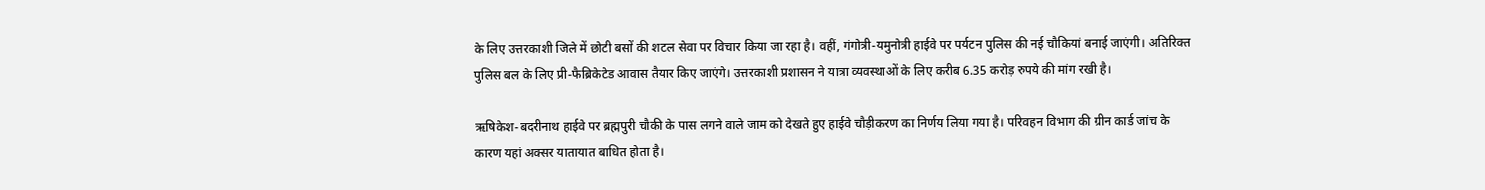के लिए उत्तरकाशी जिले में छोटी बसों की शटल सेवा पर विचार किया जा रहा है। वहीं, गंगोत्री-यमुनोत्री हाईवे पर पर्यटन पुलिस की नई चौकियां बनाई जाएंगी। अतिरिक्त पुलिस बल के लिए प्री-फैब्रिकेटेड आवास तैयार किए जाएंगे। उत्तरकाशी प्रशासन ने यात्रा व्यवस्थाओं के लिए करीब 6.35 करोड़ रुपये की मांग रखी है।

ऋषिकेश-बदरीनाथ हाईवे पर ब्रह्मपुरी चौकी के पास लगने वाले जाम को देखते हुए हाईवे चौड़ीकरण का निर्णय लिया गया है। परिवहन विभाग की ग्रीन कार्ड जांच के कारण यहां अक्सर यातायात बाधित होता है।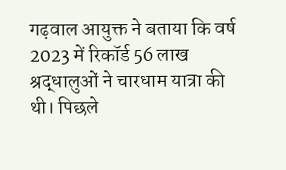गढ़वाल आयुक्त ने बताया कि वर्ष 2023 में रिकॉर्ड 56 लाख श्रद्धालुओं ने चारधाम यात्रा की थी। पिछले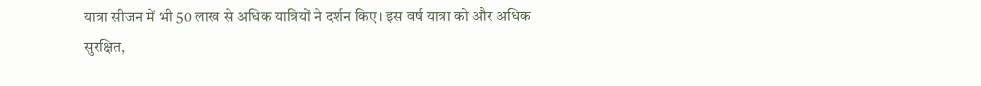यात्रा सीजन में भी 50 लाख से अधिक यात्रियों ने दर्शन किए। इस वर्ष यात्रा को और अधिक सुरक्षित,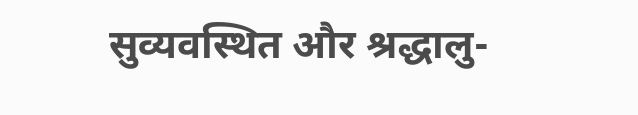सुव्यवस्थित और श्रद्धालु-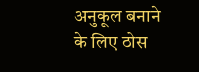अनुकूल बनाने के लिए ठोस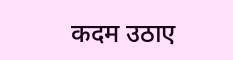कदम उठाए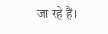जा रहे हैं।